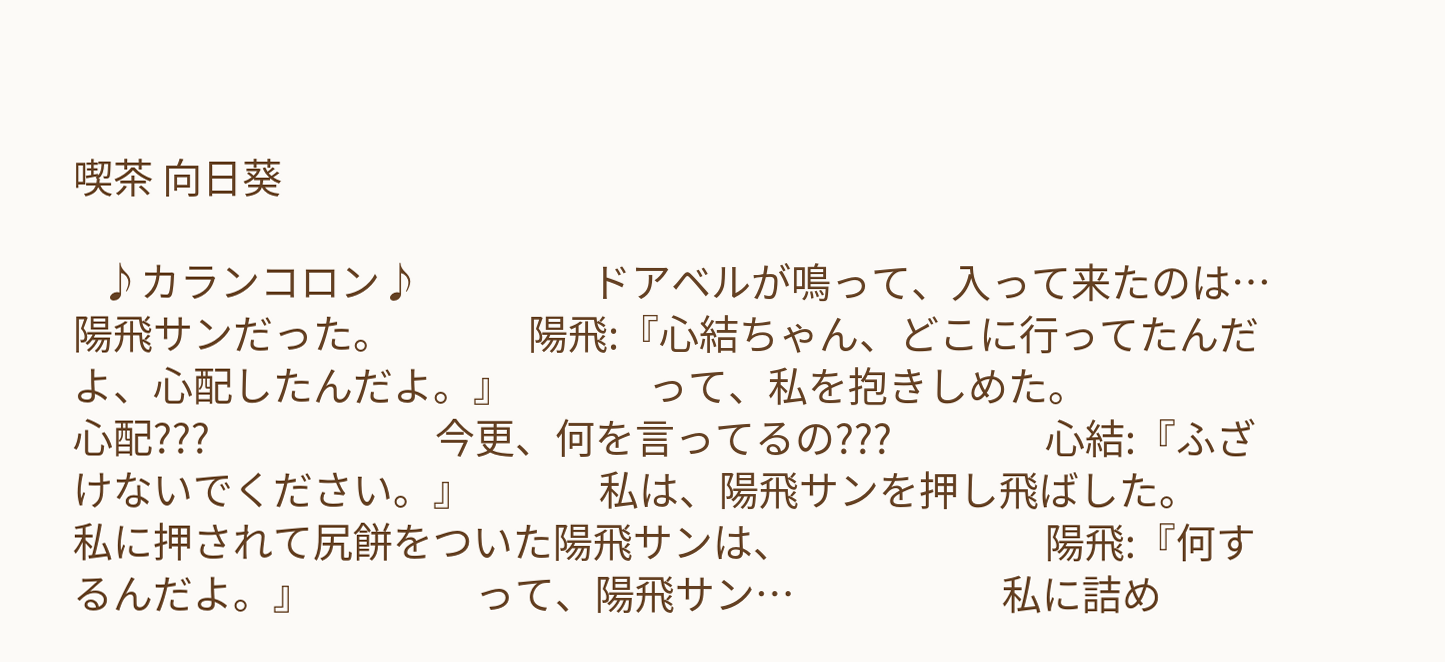喫茶 向日葵

   ♪カランコロン♪                   ドアベルが鳴って、入って来たのは…      陽飛サンだった。               陽飛:『心結ちゃん、どこに行ってたんだよ、心配したんだよ。』               って、私を抱きしめた。                   心配???                         今更、何を言ってるの???                 心結:『ふざけないでください。』              私は、陽飛サンを押し飛ばした。                私に押されて尻餅をついた陽飛サンは、                            陽飛:『何するんだよ。』                  って、陽飛サン…                       私に詰め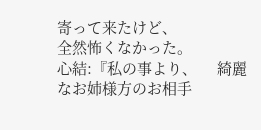寄って来たけど、                  全然怖くなかった。                     心結:『私の事より、     綺麗なお姉様方のお相手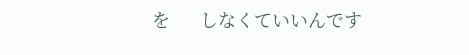を      しなくていいんです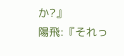か?』               陽飛:『それっ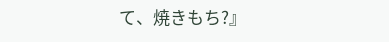て、焼きもち?』